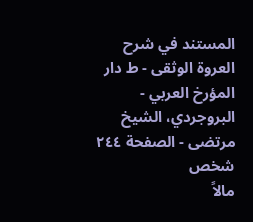المستند في شرح العروة الوثقى - ط دار المؤرخ العربي - البروجردي، الشيخ مرتضى - الصفحة ٢٤٤
شخص
مالاً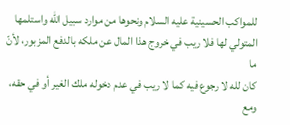للمواكب الحسينية عليه السلام ونحوها من موارد سبيل الله واستلمها
المتولي لها فلا ريب في خروج هذا المال عن ملكه بالدفع المزبور، لأنّ ما
كان لله لا رجوع فيه كما لا ريب في عدم دخوله ملك الغير أو في حقه، ومع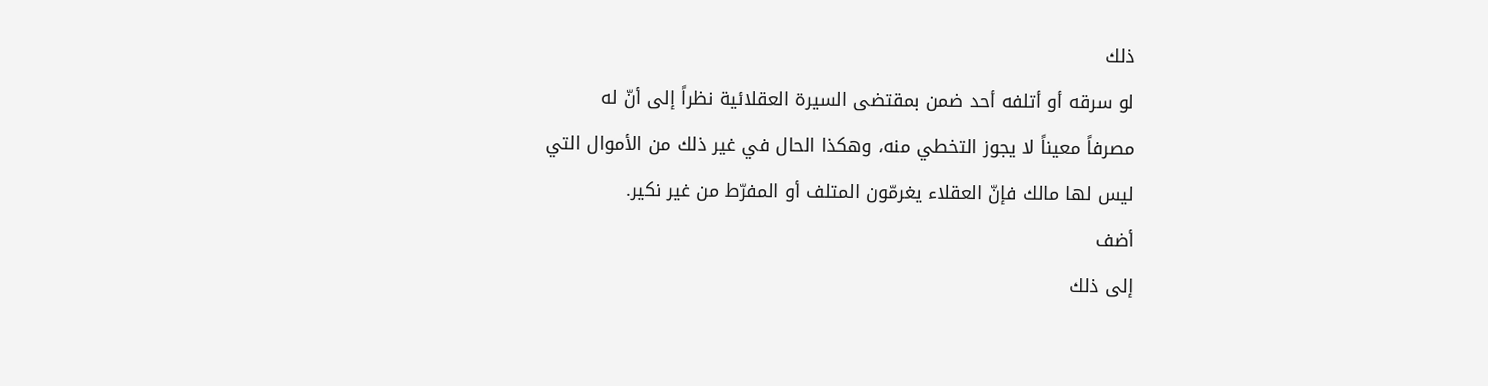ذلك
لو سرقه أو أتلفه أحد ضمن بمقتضى السيرة العقلائية نظراً إلى أنّ له
مصرفاً معيناً لا يجوز التخطي منه، وهكذا الحال في غير ذلك من الأموال التي
ليس لها مالك فإنّ العقلاء يغرمّون المتلف أو المفرّط من غير نكير.
أضف
إلى ذلك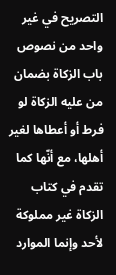التصريح في غير واحد من نصوص باب الزكاة بضمان من عليه الزكاة لو
فرط أو أعطاها لغير أهلها، مع أنّها كما تقدم في كتاب الزكاة غير مملوكة
لأحد وإنما الموارد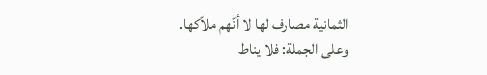الثمانية مصارف لها لا أنّهم ملاّكها.
وعلى الجملة: فلا يناط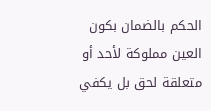الحكم بالضمان بكون العين مملوكة لأحد أو متعلقة لحق بل يكفي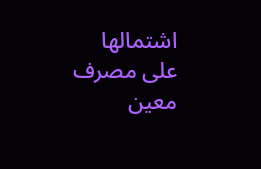اشتمالها على مصرف معين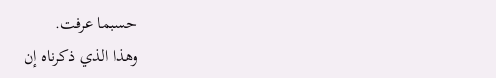حسبما عرفت.
وهذا الذي ذكرناه إن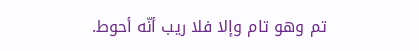تم وهو تام وإلا فلا ريب أنّه أحوط.